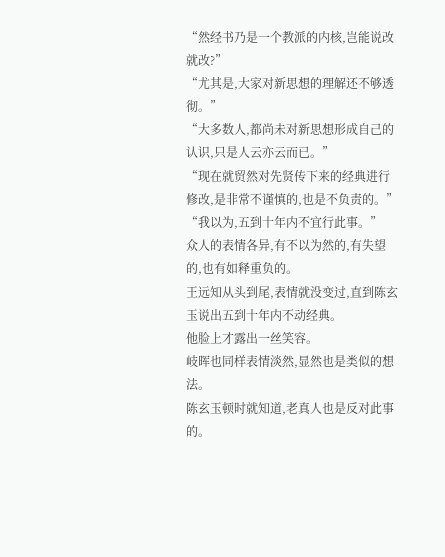“然经书乃是一个教派的内核,岂能说改就改?”
“尤其是,大家对新思想的理解还不够透彻。”
“大多数人,都尚未对新思想形成自己的认识,只是人云亦云而已。”
“现在就贸然对先贤传下来的经典进行修改,是非常不谨慎的,也是不负责的。”
“我以为,五到十年内不宜行此事。”
众人的表情各异,有不以为然的,有失望的,也有如释重负的。
王远知从头到尾,表情就没变过,直到陈玄玉说出五到十年内不动经典。
他脸上才露出一丝笑容。
岐晖也同样表情淡然,显然也是类似的想法。
陈玄玉顿时就知道,老真人也是反对此事的。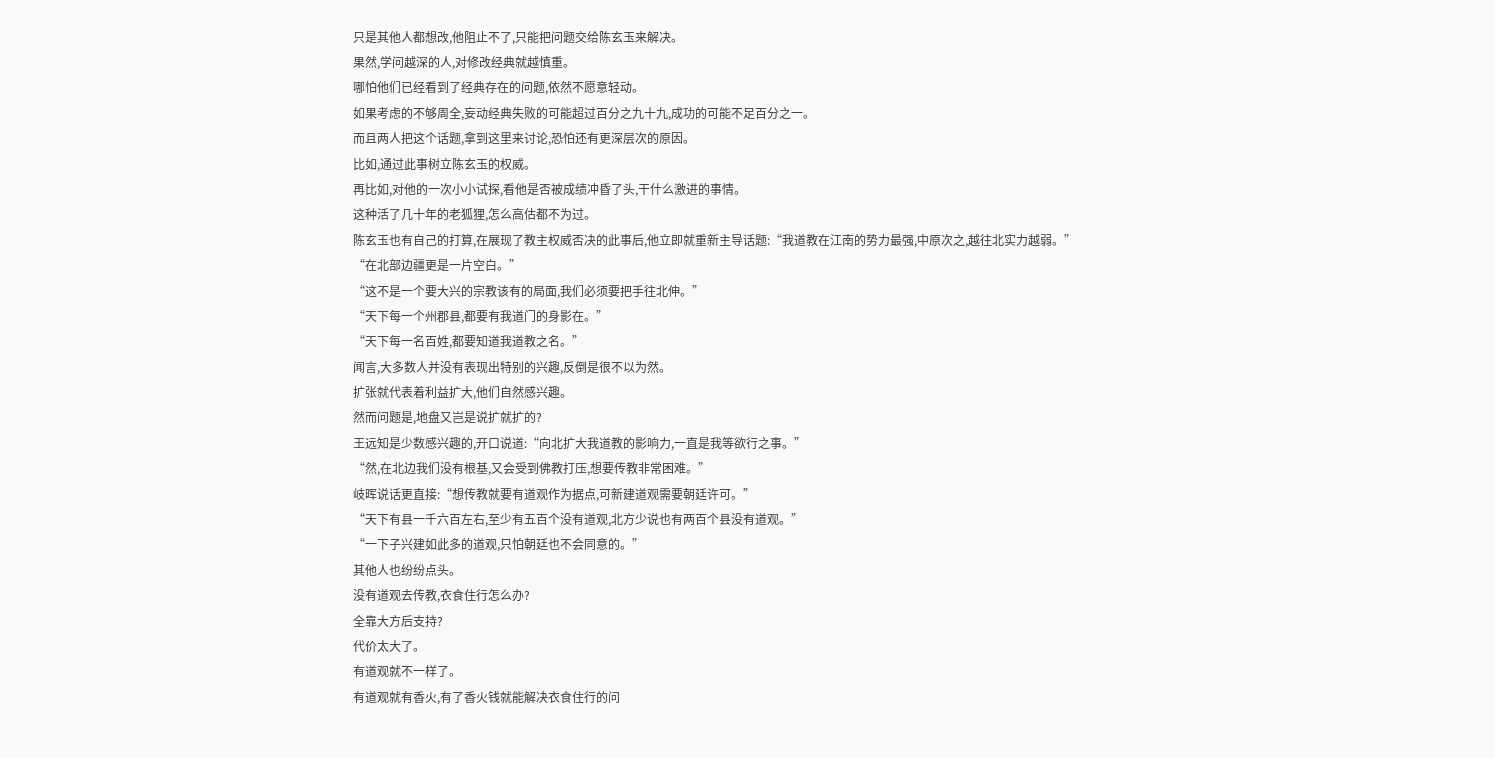只是其他人都想改,他阻止不了,只能把问题交给陈玄玉来解决。
果然,学问越深的人,对修改经典就越慎重。
哪怕他们已经看到了经典存在的问题,依然不愿意轻动。
如果考虑的不够周全,妄动经典失败的可能超过百分之九十九,成功的可能不足百分之一。
而且两人把这个话题,拿到这里来讨论,恐怕还有更深层次的原因。
比如,通过此事树立陈玄玉的权威。
再比如,对他的一次小小试探,看他是否被成绩冲昏了头,干什么激进的事情。
这种活了几十年的老狐狸,怎么高估都不为过。
陈玄玉也有自己的打算,在展现了教主权威否决的此事后,他立即就重新主导话题:“我道教在江南的势力最强,中原次之,越往北实力越弱。”
“在北部边疆更是一片空白。”
“这不是一个要大兴的宗教该有的局面,我们必须要把手往北伸。”
“天下每一个州郡县,都要有我道门的身影在。”
“天下每一名百姓,都要知道我道教之名。”
闻言,大多数人并没有表现出特别的兴趣,反倒是很不以为然。
扩张就代表着利益扩大,他们自然感兴趣。
然而问题是,地盘又岂是说扩就扩的?
王远知是少数感兴趣的,开口说道:“向北扩大我道教的影响力,一直是我等欲行之事。”
“然,在北边我们没有根基,又会受到佛教打压,想要传教非常困难。”
岐晖说话更直接:“想传教就要有道观作为据点,可新建道观需要朝廷许可。”
“天下有县一千六百左右,至少有五百个没有道观,北方少说也有两百个县没有道观。”
“一下子兴建如此多的道观,只怕朝廷也不会同意的。”
其他人也纷纷点头。
没有道观去传教,衣食住行怎么办?
全靠大方后支持?
代价太大了。
有道观就不一样了。
有道观就有香火,有了香火钱就能解决衣食住行的问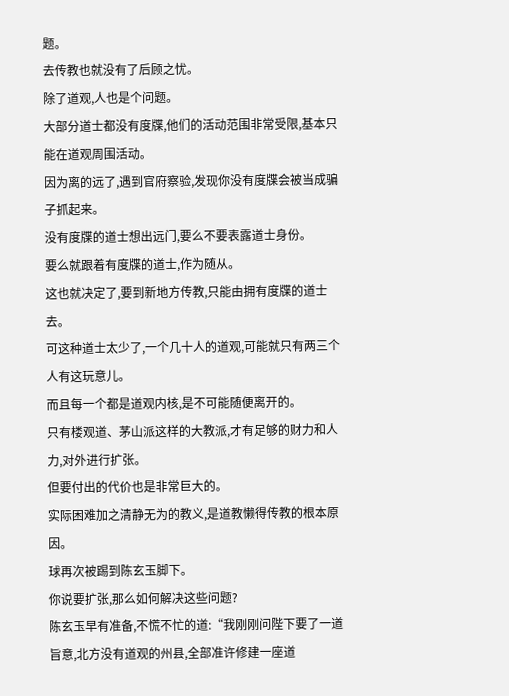题。
去传教也就没有了后顾之忧。
除了道观,人也是个问题。
大部分道士都没有度牒,他们的活动范围非常受限,基本只能在道观周围活动。
因为离的远了,遇到官府察验,发现你没有度牒会被当成骗子抓起来。
没有度牒的道士想出远门,要么不要表露道士身份。
要么就跟着有度牒的道士,作为随从。
这也就决定了,要到新地方传教,只能由拥有度牒的道士去。
可这种道士太少了,一个几十人的道观,可能就只有两三个人有这玩意儿。
而且每一个都是道观内核,是不可能随便离开的。
只有楼观道、茅山派这样的大教派,才有足够的财力和人力,对外进行扩张。
但要付出的代价也是非常巨大的。
实际困难加之清静无为的教义,是道教懒得传教的根本原因。
球再次被踢到陈玄玉脚下。
你说要扩张,那么如何解决这些问题?
陈玄玉早有准备,不慌不忙的道:“我刚刚问陛下要了一道旨意,北方没有道观的州县,全部准许修建一座道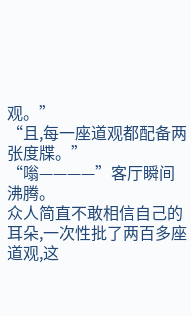观。”
“且,每一座道观都配备两张度牒。”
“嗡————”客厅瞬间沸腾。
众人简直不敢相信自己的耳朵,一次性批了两百多座道观,这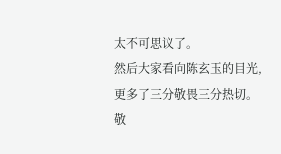太不可思议了。
然后大家看向陈玄玉的目光,更多了三分敬畏三分热切。
敬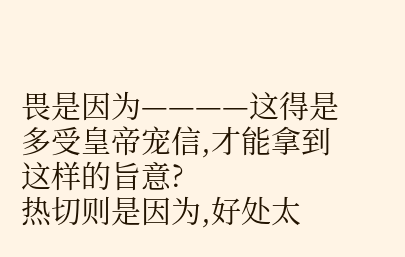畏是因为————这得是多受皇帝宠信,才能拿到这样的旨意?
热切则是因为,好处太